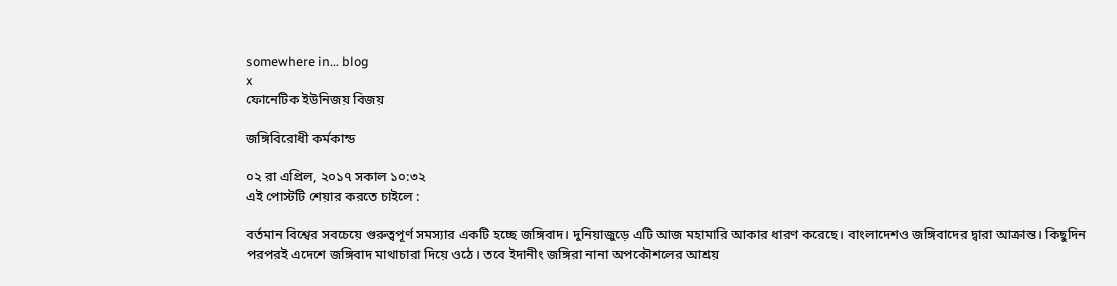somewhere in... blog
x
ফোনেটিক ইউনিজয় বিজয়

জঙ্গিবিরোধী কর্মকান্ড

০২ রা এপ্রিল, ২০১৭ সকাল ১০:৩২
এই পোস্টটি শেয়ার করতে চাইলে :

বর্তমান বিশ্বের সবচেয়ে গুরুত্বপূর্ণ সমস্যার একটি হচ্ছে জঙ্গিবাদ। দুনিয়াজুড়ে এটি আজ মহামারি আকার ধারণ করেছে। বাংলাদেশও জঙ্গিবাদের দ্বারা আক্রান্ত। কিছুদিন পরপরই এদেশে জঙ্গিবাদ মাথাচারা দিয়ে ওঠে। তবে ইদানীং জঙ্গিরা নানা অপকৌশলের আশ্রয়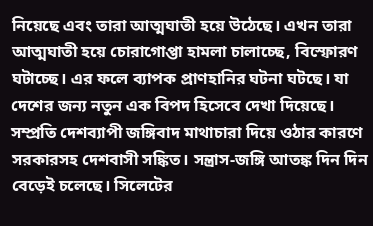নিয়েছে এবং তারা আত্মঘাতী হয়ে উঠেছে। এখন তারা আত্মঘাতী হয়ে চোরাগোপ্তা হামলা চালাচ্ছে, বিস্ফোরণ ঘটাচ্ছে। এর ফলে ব্যাপক প্রাণহানির ঘটনা ঘটছে। যা দেশের জন্য নতুন এক বিপদ হিসেবে দেখা দিয়েছে।
সম্প্রতি দেশব্যাপী জঙ্গিবাদ মাথাচারা দিয়ে ওঠার কারণে সরকারসহ দেশবাসী সঙ্কিত। সন্ত্রাস-জঙ্গি আতঙ্ক দিন দিন বেড়েই চলেছে। সিলেটের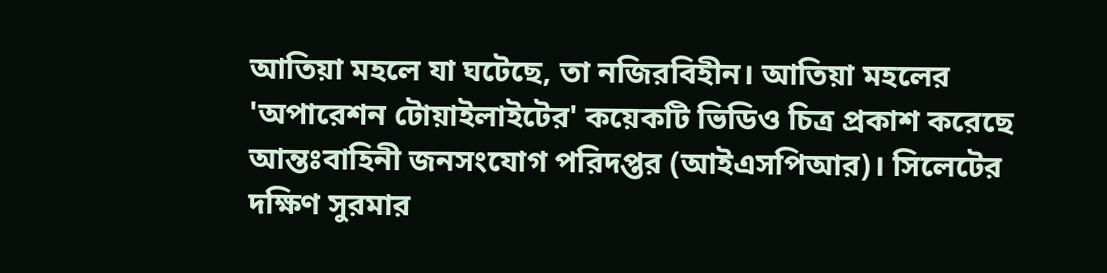আতিয়া মহলে যা ঘটেছে, তা নজিরবিহীন। আতিয়া মহলের 'অপারেশন টোয়াইলাইটের' কয়েকটি ভিডিও চিত্র প্রকাশ করেছে আন্তঃবাহিনী জনসংযোগ পরিদপ্তর (আইএসপিআর)। সিলেটের দক্ষিণ সুরমার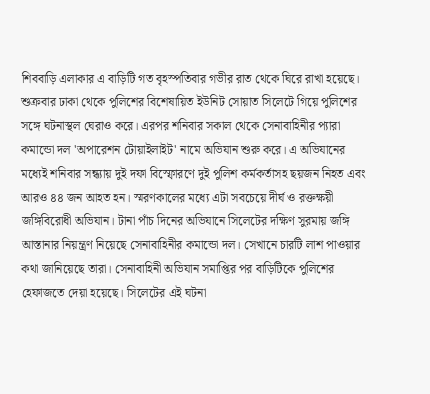শিববাড়ি এলাকার এ বাড়িটি গত বৃহস্পতিবার গভীর রাত থেকে ঘিরে রাখা হয়েছে। শুক্রবার ঢাকা থেকে পুলিশের বিশেষায়িত ইউনিট সোয়াত সিলেটে গিয়ে পুলিশের সঙ্গে ঘটনাস্থল ঘেরাও করে। এরপর শনিবার সকাল থেকে সেনাবাহিনীর প্যারা কমান্ডো দল 'অপারেশন টোয়াইলাইট' নামে অভিযান শুরু করে। এ অভিযানের মধ্যেই শনিবার সন্ধ্যায় দুই দফা বিস্ফোরণে দুই পুলিশ কর্মকর্তাসহ ছয়জন নিহত এবং আরও ৪৪ জন আহত হন। স্মরণকালের মধ্যে এটা সবচেয়ে দীর্ঘ ও রক্তক্ষয়ী জঙ্গিবিরোধী অভিযান। টানা পাঁচ দিনের অভিযানে সিলেটের দক্ষিণ সুরমায় জঙ্গি আস্তানার নিয়ন্ত্রণ নিয়েছে সেনাবাহিনীর কমান্ডো দল। সেখানে চারটি লাশ পাওয়ার কথা জানিয়েছে তারা। সেনাবাহিনী অভিযান সমাপ্তির পর বাড়িটিকে পুলিশের হেফাজতে দেয়া হয়েছে। সিলেটের এই ঘটনা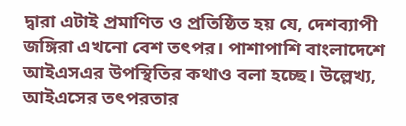দ্বারা এটাই প্রমাণিত ও প্রতিষ্ঠিত হয় যে, দেশব্যাপী জঙ্গিরা এখনো বেশ তৎপর। পাশাপাশি বাংলাদেশে আইএসএর উপস্থিতির কথাও বলা হচ্ছে। উল্লেখ্য, আইএসের তৎপরতার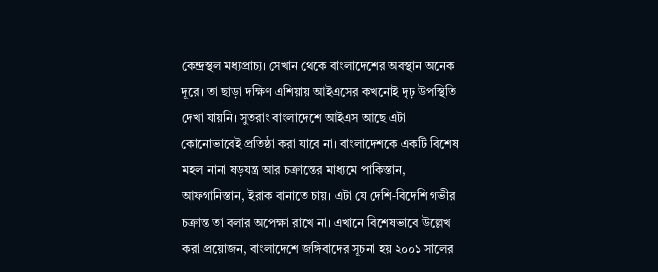কেন্দ্রস্থল মধ্যপ্রাচ্য। সেখান থেকে বাংলাদেশের অবস্থান অনেক দূরে। তা ছাড়া দক্ষিণ এশিয়ায় আইএসের কখনোই দৃঢ় উপস্থিতি দেখা যায়নি। সুতরাং বাংলাদেশে আইএস আছে এটা কোনোভাবেই প্রতিষ্ঠা করা যাবে না। বাংলাদেশকে একটি বিশেষ মহল নানা ষড়যন্ত্র আর চক্রান্তের মাধ্যমে পাকিস্তান, আফগানিস্তান, ইরাক বানাতে চায়। এটা যে দেশি-বিদেশি গভীর চক্রান্ত তা বলার অপেক্ষা রাখে না। এখানে বিশেষভাবে উল্লেখ করা প্রয়োজন, বাংলাদেশে জঙ্গিবাদের সূচনা হয় ২০০১ সালের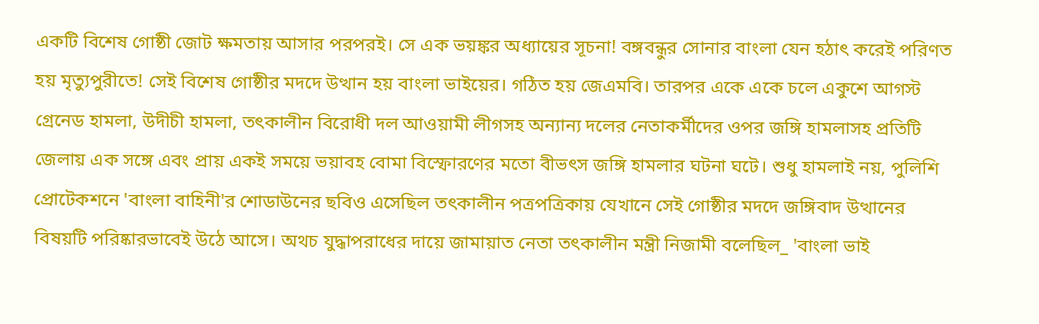একটি বিশেষ গোষ্ঠী জোট ক্ষমতায় আসার পরপরই। সে এক ভয়ঙ্কর অধ্যায়ের সূচনা! বঙ্গবন্ধুর সোনার বাংলা যেন হঠাৎ করেই পরিণত হয় মৃত্যুপুরীতে! সেই বিশেষ গোষ্ঠীর মদদে উত্থান হয় বাংলা ভাইয়ের। গঠিত হয় জেএমবি। তারপর একে একে চলে একুশে আগস্ট গ্রেনেড হামলা, উদীচী হামলা, তৎকালীন বিরোধী দল আওয়ামী লীগসহ অন্যান্য দলের নেতাকর্মীদের ওপর জঙ্গি হামলাসহ প্রতিটি জেলায় এক সঙ্গে এবং প্রায় একই সময়ে ভয়াবহ বোমা বিস্ফোরণের মতো বীভৎস জঙ্গি হামলার ঘটনা ঘটে। শুধু হামলাই নয়, পুলিশি প্রোটেকশনে 'বাংলা বাহিনী'র শোডাউনের ছবিও এসেছিল তৎকালীন পত্রপত্রিকায় যেখানে সেই গোষ্ঠীর মদদে জঙ্গিবাদ উত্থানের বিষয়টি পরিষ্কারভাবেই উঠে আসে। অথচ যুদ্ধাপরাধের দায়ে জামায়াত নেতা তৎকালীন মন্ত্রী নিজামী বলেছিল_ 'বাংলা ভাই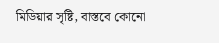মিডিয়ার সৃষ্টি, বাস্তবে কোনো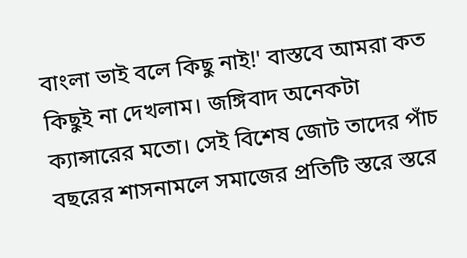বাংলা ভাই বলে কিছু নাই!' বাস্তবে আমরা কত কিছুই না দেখলাম। জঙ্গিবাদ অনেকটা ক্যান্সারের মতো। সেই বিশেষ জোট তাদের পাঁচ বছরের শাসনামলে সমাজের প্রতিটি স্তরে স্তরে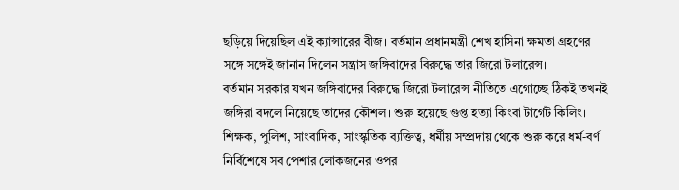ছড়িয়ে দিয়েছিল এই ক্যান্সারের বীজ। বর্তমান প্রধানমন্ত্রী শেখ হাসিনা ক্ষমতা গ্রহণের সঙ্গে সঙ্গেই জানান দিলেন সন্ত্রাস জঙ্গিবাদের বিরুদ্ধে তার জিরো টলারেন্স।
বর্তমান সরকার যখন জঙ্গিবাদের বিরুদ্ধে জিরো টলারেন্স নীতিতে এগোচ্ছে ঠিকই তখনই জঙ্গিরা বদলে নিয়েছে তাদের কৌশল। শুরু হয়েছে গুপ্ত হত্যা কিংবা টার্গেট কিলিং। শিক্ষক, পুলিশ, সাংবাদিক, সাংস্কৃতিক ব্যক্তিত্ব, ধর্মীয় সম্প্রদায় থেকে শুরু করে ধর্ম-বর্ণ নির্বিশেষে সব পেশার লোকজনের ওপর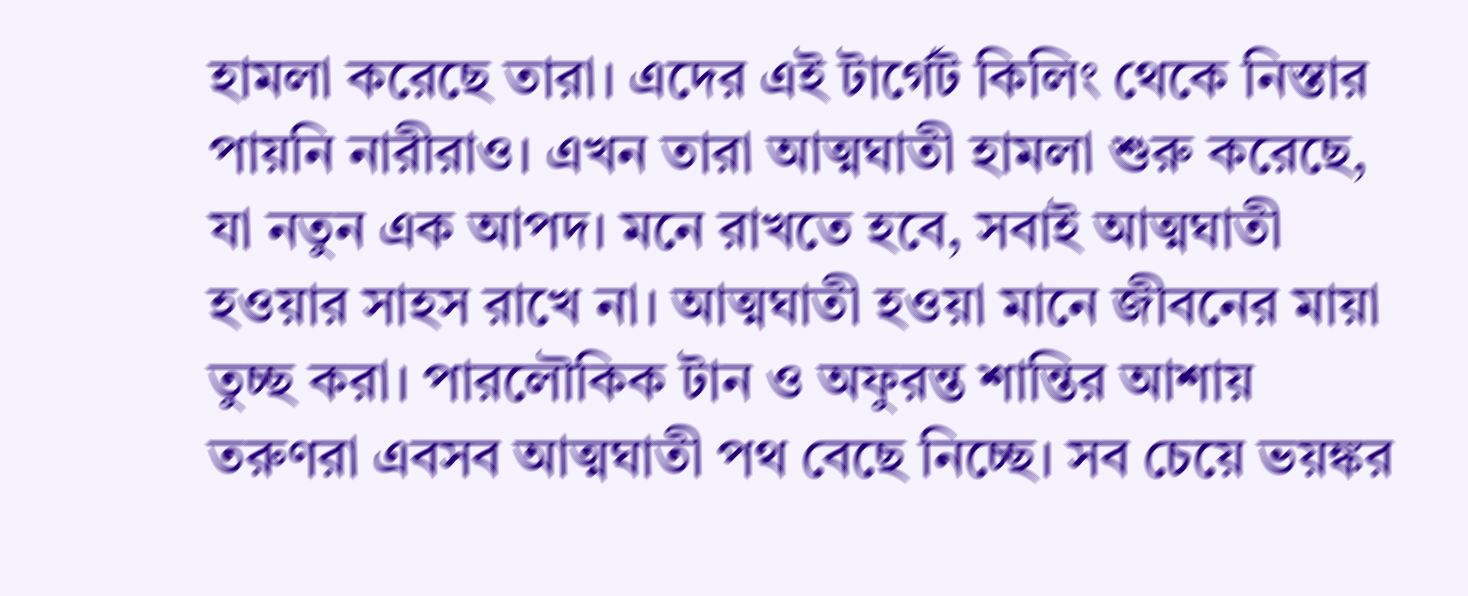হামলা করেছে তারা। এদের এই টার্গেট কিলিং থেকে নিস্তার পায়নি নারীরাও। এখন তারা আত্মঘাতী হামলা শুরু করেছে, যা নতুন এক আপদ। মনে রাখতে হবে, সবাই আত্মঘাতী হওয়ার সাহস রাখে না। আত্মঘাতী হওয়া মানে জীবনের মায়া তুচ্ছ করা। পারলৌকিক টান ও অফুরন্ত শান্তির আশায় তরুণরা এবসব আত্মঘাতী পথ বেছে নিচ্ছে। সব চেয়ে ভয়ঙ্কর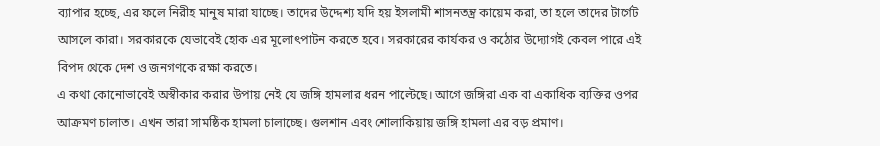ব্যাপার হচ্ছে, এর ফলে নিরীহ মানুষ মারা যাচ্ছে। তাদের উদ্দেশ্য যদি হয় ইসলামী শাসনতন্ত্র কায়েম করা, তা হলে তাদের টার্গেট আসলে কারা। সরকারকে যেভাবেই হোক এর মূলোৎপাটন করতে হবে। সরকারের কার্যকর ও কঠোর উদ্যোগই কেবল পারে এই বিপদ থেকে দেশ ও জনগণকে রক্ষা করতে।
এ কথা কোনোভাবেই অস্বীকার করার উপায় নেই যে জঙ্গি হামলার ধরন পাল্টেছে। আগে জঙ্গিরা এক বা একাধিক ব্যক্তির ওপর আক্রমণ চালাত। এখন তারা সামষ্ঠিক হামলা চালাচ্ছে। গুলশান এবং শোলাকিয়ায় জঙ্গি হামলা এর বড় প্রমাণ।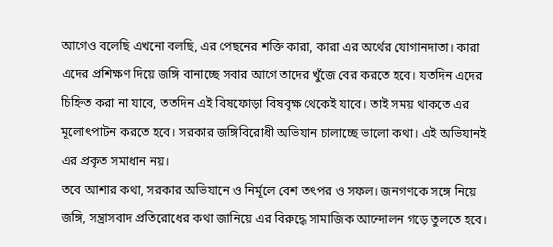আগেও বলেছি এখনো বলছি, এর পেছনের শক্তি কারা, কারা এর অর্থের যোগানদাতা। কারা এদের প্রশিক্ষণ দিয়ে জঙ্গি বানাচ্ছে সবার আগে তাদের খুঁজে বের করতে হবে। যতদিন এদের চিহ্নিত করা না যাবে, ততদিন এই বিষফোড়া বিষবৃক্ষ থেকেই যাবে। তাই সময় থাকতে এর মূলোৎপাটন করতে হবে। সরকার জঙ্গিবিরোধী অভিযান চালাচ্ছে ভালো কথা। এই অভিযানই এর প্রকৃত সমাধান নয়।
তবে আশার কথা, সরকার অভিযানে ও নির্মূলে বেশ তৎপর ও সফল। জনগণকে সঙ্গে নিয়ে জঙ্গি, সন্ত্রাসবাদ প্রতিরোধের কথা জানিয়ে এর বিরুদ্ধে সামাজিক আন্দোলন গড়ে তুলতে হবে।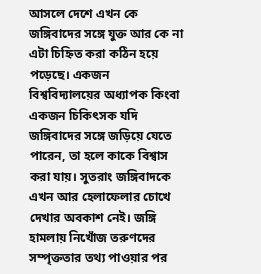আসলে দেশে এখন কে জঙ্গিবাদের সঙ্গে যুক্ত আর কে না এটা চিহ্নিত করা কঠিন হয়ে পড়েছে। একজন বিশ্ববিদ্যালয়ের অধ্যাপক কিংবা একজন চিকিৎসক যদি জঙ্গিবাদের সঙ্গে জড়িয়ে যেতে পারেন, তা হলে কাকে বিশ্বাস করা যায়। সুতরাং জঙ্গিবাদকে এখন আর হেলাফেলার চোখে দেখার অবকাশ নেই। জঙ্গি হামলায় নিখোঁজ তরুণদের সম্পৃক্ততার তথ্য পাওয়ার পর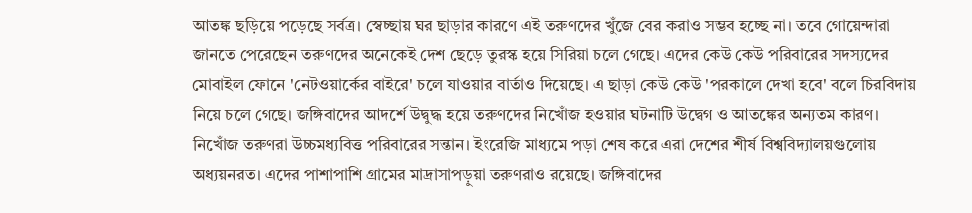আতঙ্ক ছড়িয়ে পড়েছে সর্বত্র। স্বেচ্ছায় ঘর ছাড়ার কারণে এই তরুণদের খুঁজে বের করাও সম্ভব হচ্ছে না। তবে গোয়েন্দারা জানতে পেরেছেন তরুণদের অনেকেই দেশ ছেড়ে তুরস্ক হয়ে সিরিয়া চলে গেছে। এদের কেউ কেউ পরিবারের সদস্যদের মোবাইল ফোনে 'নেটওয়ার্কের বাইরে' চলে যাওয়ার বার্তাও দিয়েছে। এ ছাড়া কেউ কেউ 'পরকালে দেখা হবে' বলে চিরবিদায় নিয়ে চলে গেছে। জঙ্গিবাদের আদর্শে উদ্বুদ্ধ হয়ে তরুণদের নিখোঁজ হওয়ার ঘটনাটি উদ্বেগ ও আতঙ্কের অন্যতম কারণ।
নিখোঁজ তরুণরা উচ্চমধ্যবিত্ত পরিবারের সন্তান। ইংরেজি মাধ্যমে পড়া শেষ করে এরা দেশের শীর্ষ বিশ্ববিদ্যালয়গুলোয় অধ্যয়নরত। এদের পাশাপাশি গ্রামের মাদ্রাসাপড়ুয়া তরুণরাও রয়েছে। জঙ্গিবাদের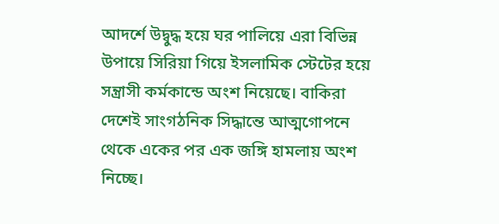আদর্শে উদ্বুদ্ধ হয়ে ঘর পালিয়ে এরা বিভিন্ন উপায়ে সিরিয়া গিয়ে ইসলামিক স্টেটের হয়ে সন্ত্রাসী কর্মকান্ডে অংশ নিয়েছে। বাকিরা দেশেই সাংগঠনিক সিদ্ধান্তে আত্মগোপনে থেকে একের পর এক জঙ্গি হামলায় অংশ নিচ্ছে।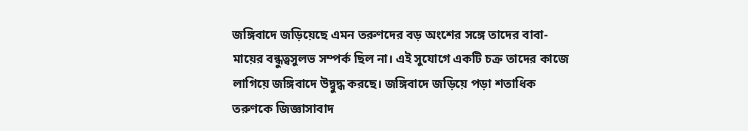জঙ্গিবাদে জড়িয়েছে এমন তরুণদের বড় অংশের সঙ্গে তাদের বাবা-মায়ের বন্ধুত্বসুলভ সম্পর্ক ছিল না। এই সুযোগে একটি চক্র তাদের কাজে লাগিয়ে জঙ্গিবাদে উদ্বুদ্ধ করছে। জঙ্গিবাদে জড়িয়ে পড়া শতাধিক তরুণকে জিজ্ঞাসাবাদ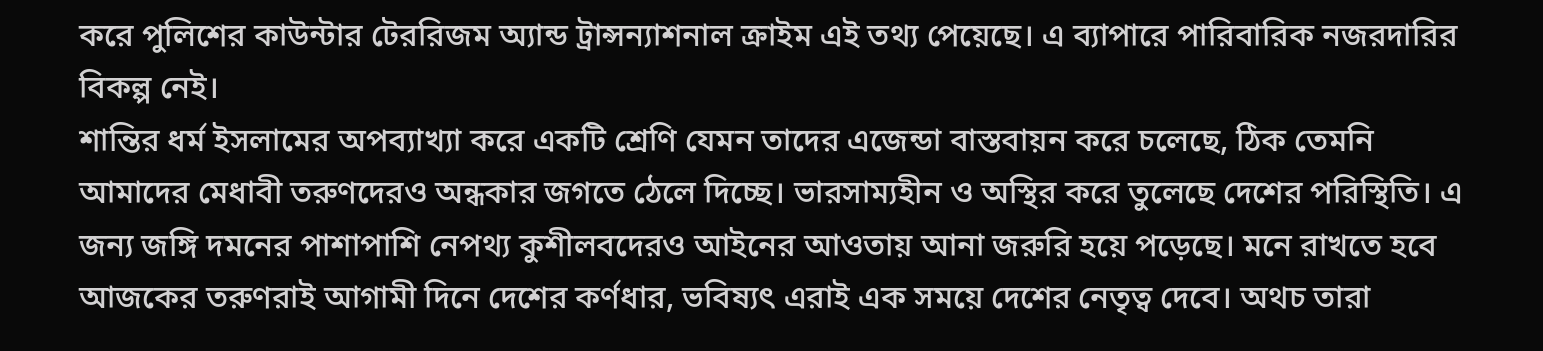করে পুলিশের কাউন্টার টেররিজম অ্যান্ড ট্রান্সন্যাশনাল ক্রাইম এই তথ্য পেয়েছে। এ ব্যাপারে পারিবারিক নজরদারির বিকল্প নেই।
শান্তির ধর্ম ইসলামের অপব্যাখ্যা করে একটি শ্রেণি যেমন তাদের এজেন্ডা বাস্তবায়ন করে চলেছে, ঠিক তেমনি আমাদের মেধাবী তরুণদেরও অন্ধকার জগতে ঠেলে দিচ্ছে। ভারসাম্যহীন ও অস্থির করে তুলেছে দেশের পরিস্থিতি। এ জন্য জঙ্গি দমনের পাশাপাশি নেপথ্য কুশীলবদেরও আইনের আওতায় আনা জরুরি হয়ে পড়েছে। মনে রাখতে হবে আজকের তরুণরাই আগামী দিনে দেশের কর্ণধার, ভবিষ্যৎ এরাই এক সময়ে দেশের নেতৃত্ব দেবে। অথচ তারা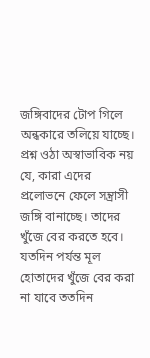জঙ্গিবাদের টোপ গিলে অন্ধকারে তলিয়ে যাচ্ছে। প্রশ্ন ওঠা অস্বাভাবিক নয় যে, কারা এদের প্রলোভনে ফেলে সন্ত্রাসী জঙ্গি বানাচ্ছে। তাদের খুঁজে বের করতে হবে। যতদিন পর্যন্ত মূল হোতাদের খুঁজে বের করা না যাবে ততদিন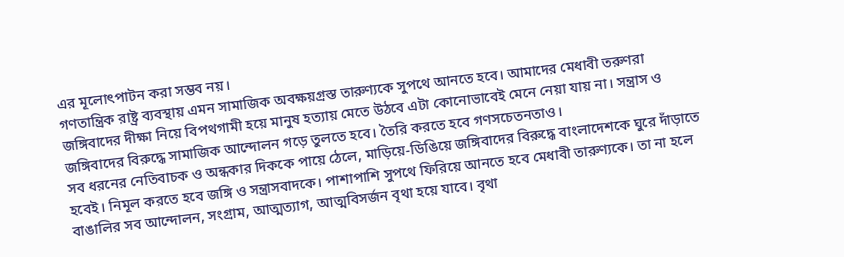এর মূলোৎপাটন করা সম্ভব নয়।
গণতান্ত্রিক রাষ্ট্র ব্যবস্থায় এমন সামাজিক অবক্ষয়গ্রস্ত তারুণ্যকে সুপথে আনতে হবে। আমাদের মেধাবী তরুণরা জঙ্গিবাদের দীক্ষা নিয়ে বিপথগামী হয়ে মানুষ হত্যায় মেতে উঠবে এটা কোনোভাবেই মেনে নেয়া যায় না। সন্ত্রাস ও জঙ্গিবাদের বিরুদ্ধে সামাজিক আন্দোলন গড়ে তুলতে হবে। তৈরি করতে হবে গণসচেতনতাও।
সব ধরনের নেতিবাচক ও অন্ধকার দিককে পায়ে ঠেলে, মাড়িয়ে-ডিঙিয়ে জঙ্গিবাদের বিরুদ্ধে বাংলাদেশকে ঘুরে দাঁড়াতে হবেই। নিমূল করতে হবে জঙ্গি ও সন্ত্রাসবাদকে। পাশাপাশি সুপথে ফিরিয়ে আনতে হবে মেধাবী তারুণ্যকে। তা না হলে বাঙালির সব আন্দোলন, সংগ্রাম, আত্মত্যাগ, আত্মবিসর্জন বৃথা হয়ে যাবে। বৃথা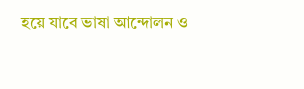হয়ে যাবে ভাষা আন্দোলন ও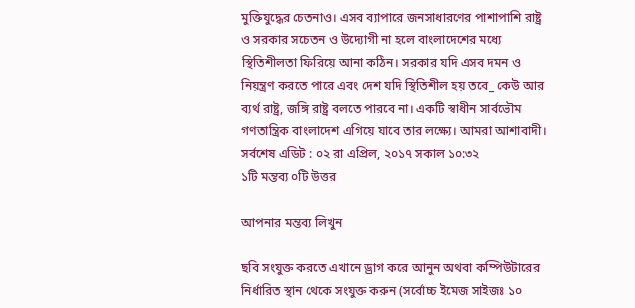মুক্তিযুদ্ধের চেতনাও। এসব ব্যাপারে জনসাধারণের পাশাপাশি রাষ্ট্র ও সরকার সচেতন ও উদ্যোগী না হলে বাংলাদেশের মধ্যে স্থিতিশীলতা ফিরিয়ে আনা কঠিন। সরকার যদি এসব দমন ও নিয়ন্ত্রণ করতে পারে এবং দেশ যদি স্থিতিশীল হয় তবে_ কেউ আর ব্যর্থ রাষ্ট্র, জঙ্গি রাষ্ট্র বলতে পারবে না। একটি স্বাধীন সার্বভৌম গণতান্ত্রিক বাংলাদেশ এগিয়ে যাবে তার লক্ষ্যে। আমরা আশাবাদী।
সর্বশেষ এডিট : ০২ রা এপ্রিল, ২০১৭ সকাল ১০:৩২
১টি মন্তব্য ০টি উত্তর

আপনার মন্তব্য লিখুন

ছবি সংযুক্ত করতে এখানে ড্রাগ করে আনুন অথবা কম্পিউটারের নির্ধারিত স্থান থেকে সংযুক্ত করুন (সর্বোচ্চ ইমেজ সাইজঃ ১০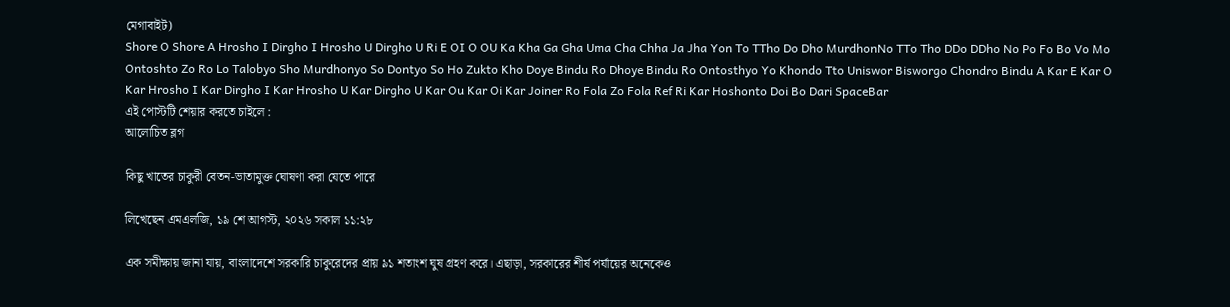মেগাবাইট)
Shore O Shore A Hrosho I Dirgho I Hrosho U Dirgho U Ri E OI O OU Ka Kha Ga Gha Uma Cha Chha Ja Jha Yon To TTho Do Dho MurdhonNo TTo Tho DDo DDho No Po Fo Bo Vo Mo Ontoshto Zo Ro Lo Talobyo Sho Murdhonyo So Dontyo So Ho Zukto Kho Doye Bindu Ro Dhoye Bindu Ro Ontosthyo Yo Khondo Tto Uniswor Bisworgo Chondro Bindu A Kar E Kar O Kar Hrosho I Kar Dirgho I Kar Hrosho U Kar Dirgho U Kar Ou Kar Oi Kar Joiner Ro Fola Zo Fola Ref Ri Kar Hoshonto Doi Bo Dari SpaceBar
এই পোস্টটি শেয়ার করতে চাইলে :
আলোচিত ব্লগ

কিছু খাতের চাকুরী বেতন-ভাতামুক্ত ঘোষণা করা যেতে পারে

লিখেছেন এমএলজি, ১৯ শে আগস্ট, ২০২৬ সকাল ১১:২৮

এক সমীক্ষায় জানা যায়, বাংলাদেশে সরকারি চাকুরেদের প্রায় ৯১ শতাংশ ঘুষ গ্রহণ করে। এছাড়া, সরকারের শীর্ষ পর্যায়ের অনেকেও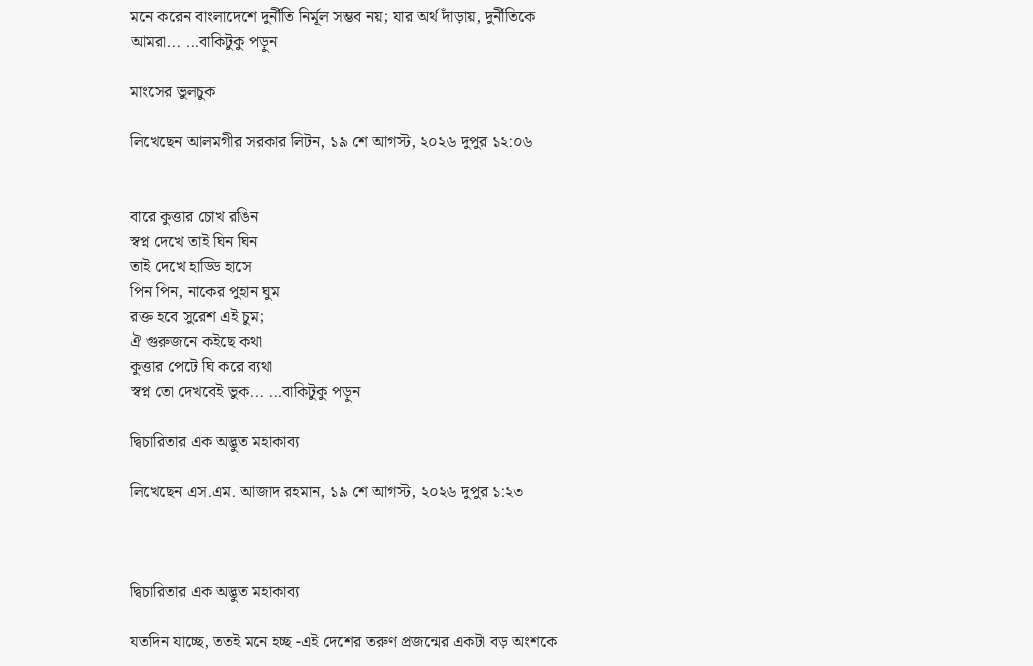মনে করেন বাংলাদেশে দুর্নীতি নির্মূল সম্ভব নয়; যার অর্থ দাঁড়ায়, দুর্নীতিকে আমরা... ...বাকিটুকু পড়ুন

মাংসের ভুলচুক

লিখেছেন আলমগীর সরকার লিটন, ১৯ শে আগস্ট, ২০২৬ দুপুর ১২:০৬


বারে কুত্তার চোখ রঙিন
স্বপ্ন দেখে তাই ঘিন ঘিন
তাই দেখে হাড্ডি হাসে
পিন পিন, নাকের পুহান ঘুম
রক্ত হবে সুরেশ এই চুম;
ঐ গুরুজনে কইছে কথা
কুত্তার পেটে ঘি করে ব্যথা
স্বপ্ন তো দেখবেই ভুক... ...বাকিটুকু পড়ুন

দ্বিচারিতার এক অদ্ভুত মহাকাব্য

লিখেছেন এস.এম. আজাদ রহমান, ১৯ শে আগস্ট, ২০২৬ দুপুর ১:২৩



দ্বিচারিতার এক অদ্ভুত মহাকাব্য

যতদিন যাচ্ছে, ততই মনে হচ্ছ -এই দেশের তরুণ প্রজন্মের একটা বড় অংশকে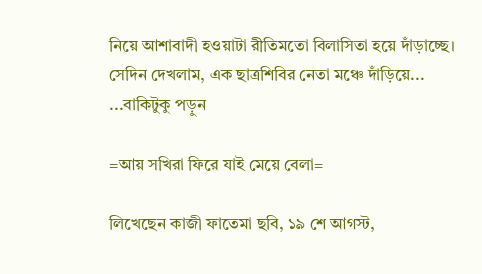নিয়ে আশাবাদী হওয়াটা রীতিমতো বিলাসিতা হয়ে দাঁড়াচ্ছে।
সেদিন দেখলাম, এক ছাত্রশিবির নেতা মঞ্চে দাঁড়িয়ে... ...বাকিটুকু পড়ুন

=আয় সখিরা ফিরে যাই মেয়ে বেলা=

লিখেছেন কাজী ফাতেমা ছবি, ১৯ শে আগস্ট,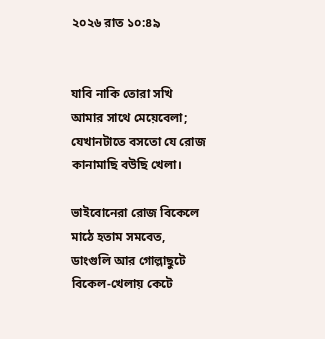২০২৬ রাত ১০:৪৯


যাবি নাকি তোরা সখি
আমার সাথে মেয়েবেলা;
যেখানটাতে বসতো যে রোজ
কানামাছি বউছি খেলা।

ভাইবোনেরা রোজ বিকেলে
মাঠে হতাম সমবেত,
ডাংগুলি আর গোল্লাছুটে
বিকেল-খেলায় কেটে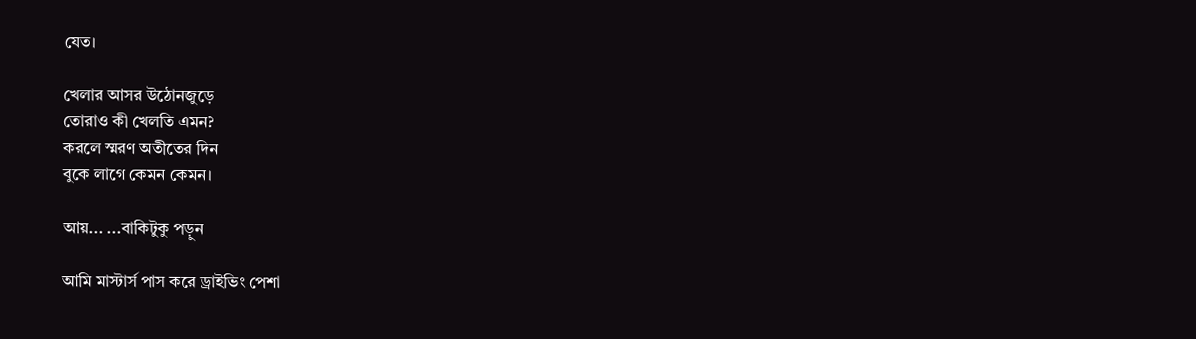যেত।

খেলার আসর উঠোনজুড়ে
তোরাও কী খেলতি এমন?
করলে স্মরণ অতীতের দিন
বুকে লাগে কেমন কেমন।

আয়... ...বাকিটুকু পড়ুন

আমি মাস্টার্স পাস করে ড্রাইভিং পেশা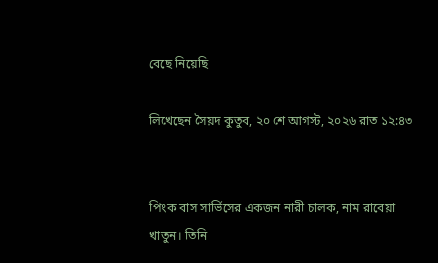বেছে নিয়েছি

লিখেছেন সৈয়দ কুতুব, ২০ শে আগস্ট, ২০২৬ রাত ১২:৪৩


পিংক বাস সার্ভিসের একজন নারী চালক, নাম রাবেয়া খাতুন। তিনি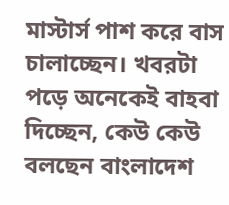মাস্টার্স পাশ করে বাস চালাচ্ছেন। খবরটা পড়ে অনেকেই বাহবা দিচ্ছেন, কেউ কেউ বলছেন বাংলাদেশ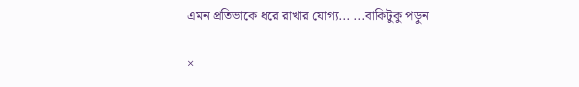এমন প্রতিভাকে ধরে রাখার যোগ্য... ...বাকিটুকু পড়ুন

×